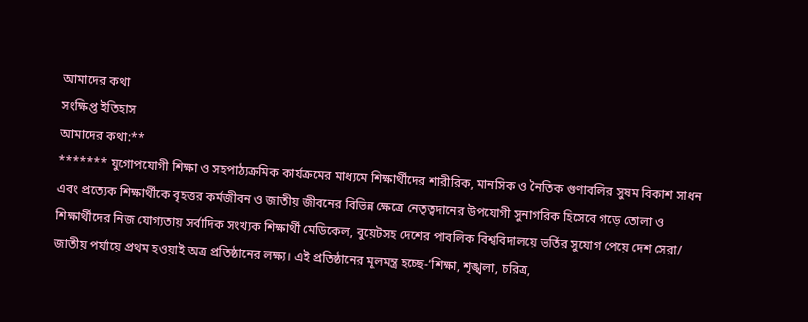আমাদের কথা
সংক্ষিপ্ত ইতিহাস
আমাদের কথা:**
******* যুগোপযোগী শিক্ষা ও সহপাঠ্যক্রমিক কার্যক্রমের মাধ্যমে শিক্ষার্থীদের শারীরিক, মানসিক ও নৈতিক গুণাবলির সুষম বিকাশ সাধন এবং প্রত্যেক শিক্ষার্থীকে বৃহত্তর কর্মজীবন ও জাতীয় জীবনের বিভিন্ন ক্ষেত্রে নেতৃত্বদানের উপযোগী সুনাগরিক হিসেবে গড়ে তোলা ও শিক্ষার্থীদের নিজ যোগ্যতায় সর্বাদিক সংখ্যক শিক্ষার্থী মেডিকেল, বুয়েটসহ দেশের পাবলিক বিশ্ববিদালয়ে ভর্তির সুযোগ পেয়ে দেশ সেরা/ জাতীয় পর্যায়ে প্রথম হওয়াই অত্র প্রতিষ্ঠানের লক্ষ্য। এই প্রতিষ্ঠানের মূলমন্ত্র হচ্ছে-‘শিক্ষা, শৃঙ্খলা, চরিত্র,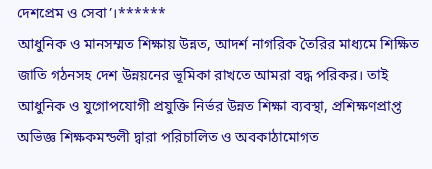দেশপ্রেম ও সেবা’।******
আধুনিক ও মানসম্মত শিক্ষায় উন্নত, আদর্শ নাগরিক তৈরির মাধ্যমে শিক্ষিত জাতি গঠনসহ দেশ উন্নয়নের ভূমিকা রাখতে আমরা বদ্ধ পরিকর। তাই আধুনিক ও যুগোপযোগী প্রযুক্তি নির্ভর উন্নত শিক্ষা ব্যবস্থা, প্রশিক্ষণপ্রাপ্ত অভিজ্ঞ শিক্ষকমন্ডলী দ্বারা পরিচালিত ও অবকাঠামোগত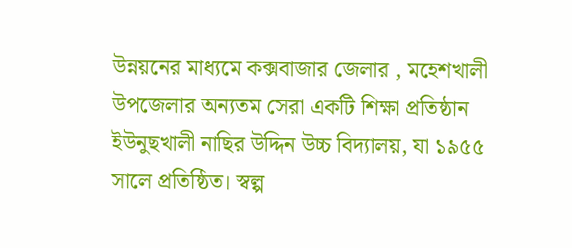উন্নয়নের মাধ্যমে কক্সবাজার জেলার , মহেশখালী উপজেলার অন্যতম সেরা একটি শিক্ষা প্রতিষ্ঠান ইউনুছখালী নাছির উদ্দিন উচ্চ বিদ্যালয়, যা ১৯৫৫ সালে প্রতিষ্ঠিত। স্বল্প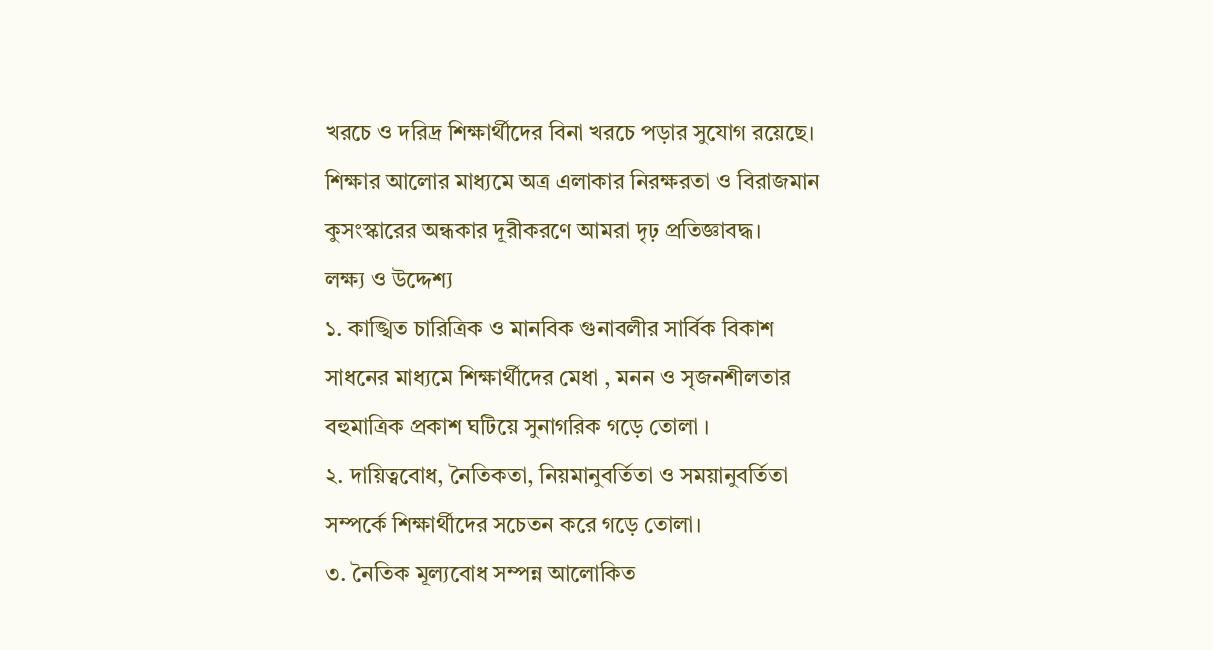খরচে ও দরিদ্র শিক্ষার্থীদের বিনা খরচে পড়ার সুযোগ রয়েছে। শিক্ষার আলোর মাধ্যমে অত্র এলাকার নিরক্ষরতা ও বিরাজমান কুসংস্কারের অন্ধকার দূরীকরণে আমরা দৃঢ় প্রতিজ্ঞাবদ্ধ।
লক্ষ্য ও উদ্দেশ্য
১. কাঙ্খিত চারিত্রিক ও মানবিক গুনাবলীর সার্বিক বিকাশ সাধনের মাধ্যমে শিক্ষার্থীদের মেধা , মনন ও সৃজনশীলতার বহুমাত্রিক প্রকাশ ঘটিয়ে সুনাগরিক গড়ে তোলা ।
২. দায়িত্ববোধ, নৈতিকতা, নিয়মানুবর্তিতা ও সময়ানুবর্তিতা সম্পর্কে শিক্ষার্থীদের সচেতন করে গড়ে তোলা।
৩. নৈতিক মূল্যবোধ সম্পন্ন আলোকিত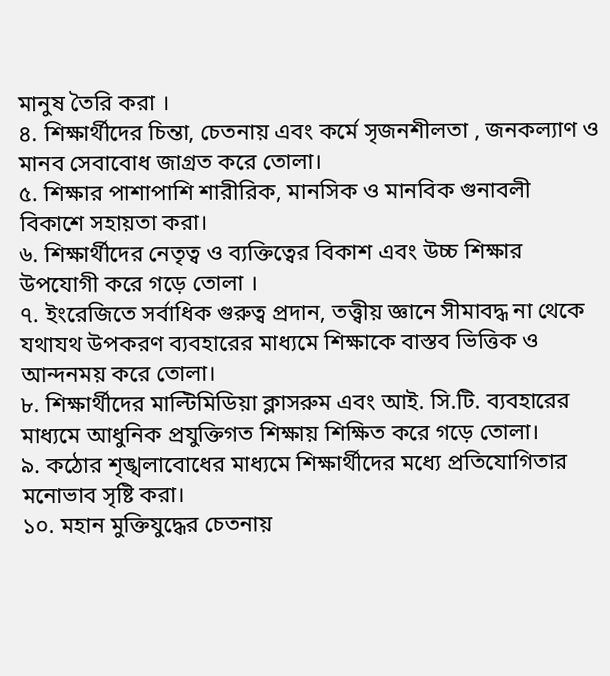মানুষ তৈরি করা ।
৪. শিক্ষার্থীদের চিন্তা, চেতনায় এবং কর্মে সৃজনশীলতা , জনকল্যাণ ও মানব সেবাবোধ জাগ্রত করে তোলা।
৫. শিক্ষার পাশাপাশি শারীরিক, মানসিক ও মানবিক গুনাবলী বিকাশে সহায়তা করা।
৬. শিক্ষার্থীদের নেতৃত্ব ও ব্যক্তিত্বের বিকাশ এবং উচ্চ শিক্ষার উপযোগী করে গড়ে তোলা ।
৭. ইংরেজিতে সর্বাধিক গুরুত্ব প্রদান, তত্ত্বীয় জ্ঞানে সীমাবদ্ধ না থেকে যথাযথ উপকরণ ব্যবহারের মাধ্যমে শিক্ষাকে বাস্তব ভিত্তিক ও আন্দনময় করে তোলা।
৮. শিক্ষার্থীদের মাল্টিমিডিয়া ক্লাসরুম এবং আই. সি.টি. ব্যবহারের মাধ্যমে আধুনিক প্রযুক্তিগত শিক্ষায় শিক্ষিত করে গড়ে তোলা।
৯. কঠোর শৃঙ্খলাবোধের মাধ্যমে শিক্ষার্থীদের মধ্যে প্রতিযোগিতার মনোভাব সৃষ্টি করা।
১০. মহান মুক্তিযুদ্ধের চেতনায়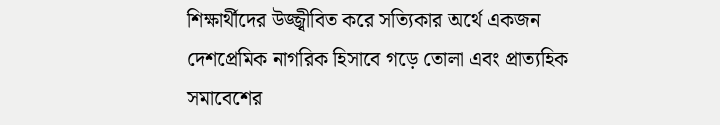শিক্ষার্থীদের উজ্জ্বীবিত করে সত্যিকার অর্থে একজন দেশপ্রেমিক নাগরিক হিসাবে গড়ে তোলা এবং প্রাত্যহিক সমাবেশের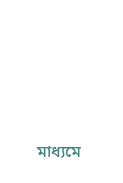মাধ্যমে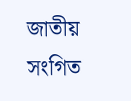জাতীয় সংগিত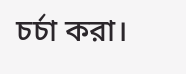চর্চা করা।